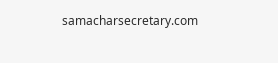samacharsecretary.com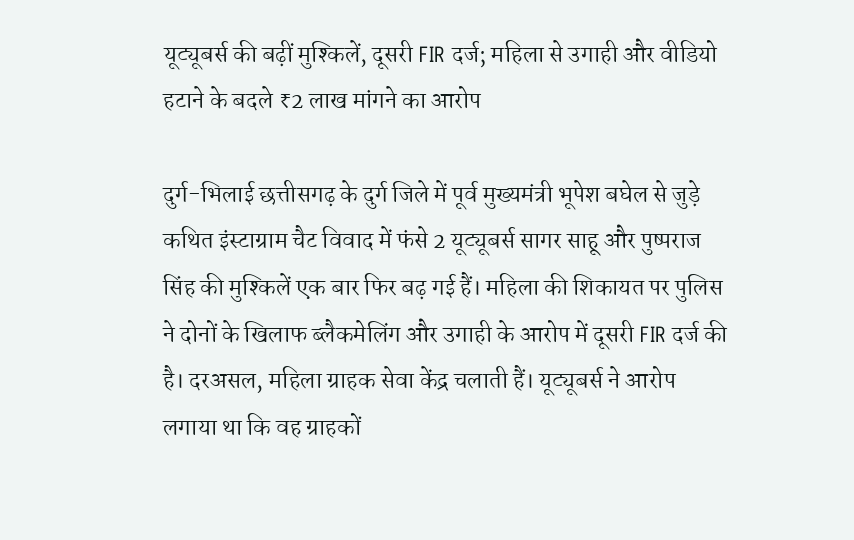यूट्यूबर्स की बढ़ीं मुश्किलें, दूसरी FIR दर्ज; महिला से उगाही और वीडियो हटाने के बदले ₹2 लाख मांगने का आरोप

दुर्ग-भिलाई छत्तीसगढ़ के दुर्ग जिले में पूर्व मुख्यमंत्री भूपेश बघेल से जुड़े कथित इंस्टाग्राम चैट विवाद में फंसे 2 यूट्यूबर्स सागर साहू और पुष्पराज सिंह की मुश्किलें एक बार फिर बढ़ गई हैं। महिला की शिकायत पर पुलिस ने दोनों के खिलाफ ब्लैकमेलिंग और उगाही के आरोप में दूसरी FIR दर्ज की है। दरअसल, महिला ग्राहक सेवा केंद्र चलाती हैं। यूट्यूबर्स ने आरोप लगाया था कि वह ग्राहकों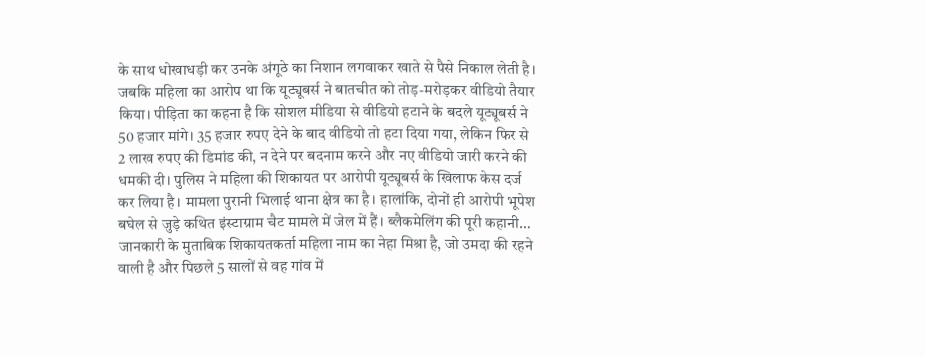के साथ धोखाधड़ी कर उनके अंगूठे का निशान लगवाकर खाते से पैसे निकाल लेती है। जबकि महिला का आरोप था कि यूट्यूबर्स ने बातचीत को तोड़-मरोड़कर वीडियो तैयार किया। पीड़िता का कहना है कि सोशल मीडिया से वीडियो हटाने के बदले यूट्यूबर्स ने 50 हजार मांगे। 35 हजार रुपए देने के बाद वीडियो तो हटा दिया गया, लेकिन फिर से 2 लाख रुपए की डिमांड की, न देने पर बदनाम करने और नए वीडियो जारी करने की धमकी दी। पुलिस ने महिला की शिकायत पर आरोपी यूट्यूबर्स के खिलाफ केस दर्ज कर लिया है। मामला पुरानी भिलाई थाना क्षेत्र का है। हालांकि, दोनों ही आरोपी भूपेश बघेल से जुड़े कथित इंस्टाग्राम चैट मामले में जेल में हैं। ब्लैकमेलिंग की पूरी कहानी… जानकारी के मुताबिक शिकायतकर्ता महिला नाम का नेहा मिश्रा है, जो उमदा की रहने वाली है और पिछले 5 सालों से वह गांव में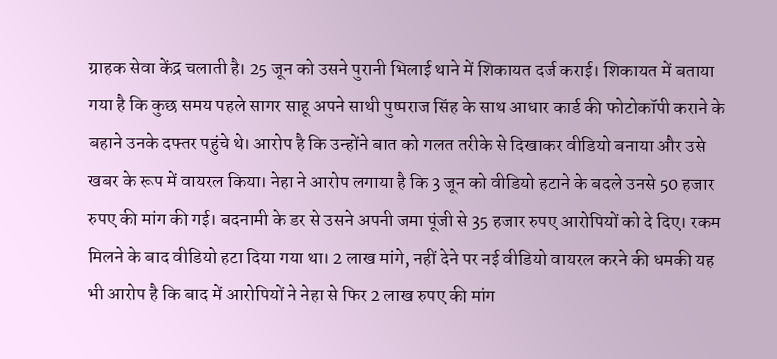ग्राहक सेवा केंद्र चलाती है। 25 जून को उसने पुरानी भिलाई थाने में शिकायत दर्ज कराई। शिकायत में बताया गया है कि कुछ समय पहले सागर साहू अपने साथी पुष्पराज सिंह के साथ आधार कार्ड की फोटोकॉपी कराने के बहाने उनके दफ्तर पहुंचे थे। आरोप है कि उन्होंने बात को गलत तरीके से दिखाकर वीडियो बनाया और उसे खबर के रूप में वायरल किया। नेहा ने आरोप लगाया है कि 3 जून को वीडियो हटाने के बदले उनसे 50 हजार रुपए की मांग की गई। बदनामी के डर से उसने अपनी जमा पूंजी से 35 हजार रुपए आरोपियों को दे दिए। रकम मिलने के बाद वीडियो हटा दिया गया था। 2 लाख मांगे, नहीं देने पर नई वीडियो वायरल करने की धमकी यह भी आरोप है कि बाद में आरोपियों ने नेहा से फिर 2 लाख रुपए की मांग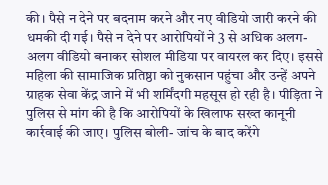की। पैसे न देने पर बदनाम करने और नए वीडियो जारी करने की धमकी दी गई। पैसे न देने पर आरोपियों ने 3 से अधिक अलग-अलग वीडियो बनाकर सोशल मीडिया पर वायरल कर दिए। इससे महिला की सामाजिक प्रतिष्ठा को नुकसान पहुंचा और उन्हें अपने ग्राहक सेवा केंद्र जाने में भी शर्मिंदगी महसूस हो रही है। पीड़िता ने पुलिस से मांग की है कि आरोपियों के खिलाफ सख्त कानूनी कार्रवाई की जाए। पुलिस बोली- जांच के बाद करेंगे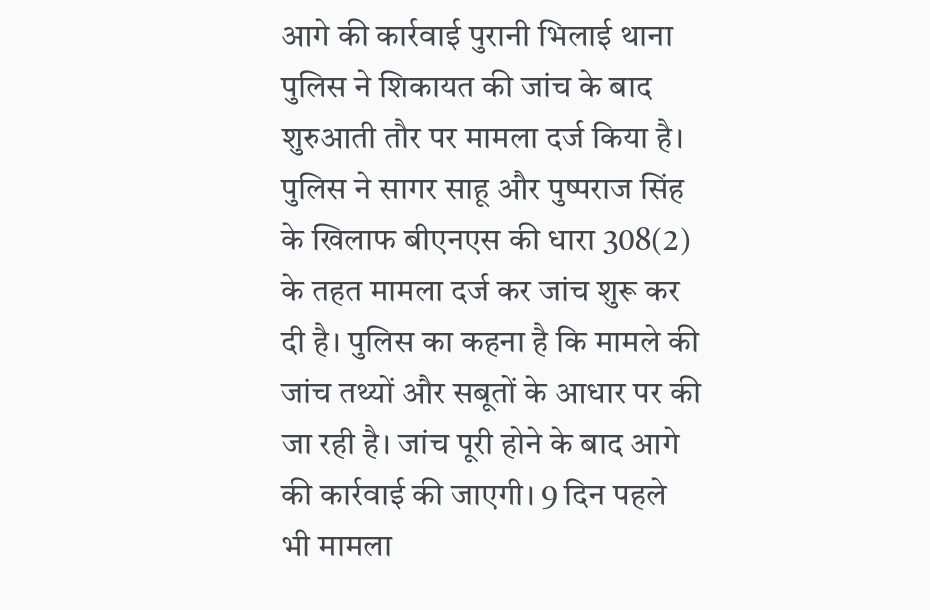आगे की कार्रवाई पुरानी भिलाई थाना पुलिस ने शिकायत की जांच के बाद शुरुआती तौर पर मामला दर्ज किया है। पुलिस ने सागर साहू और पुष्पराज सिंह के खिलाफ बीएनएस की धारा 308(2) के तहत मामला दर्ज कर जांच शुरू कर दी है। पुलिस का कहना है कि मामले की जांच तथ्यों और सबूतों के आधार पर की जा रही है। जांच पूरी होने के बाद आगे की कार्रवाई की जाएगी। 9 दिन पहले भी मामला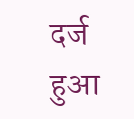दर्ज हुआ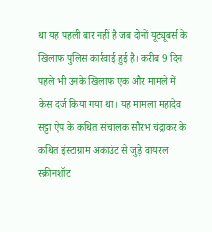था यह पहली बार नहीं है जब दोनों यूट्यूबर्स के खिलाफ पुलिस कार्रवाई हुई है। करीब 9 दिन पहले भी उनके खिलाफ एक और मामले में केस दर्ज किया गया था। यह मामला महादेव सट्टा ऐप के कथित संचालक सौरभ चंद्राकर के कथित इंस्टाग्राम अकाउंट से जुड़े वायरल स्क्रीनशॉट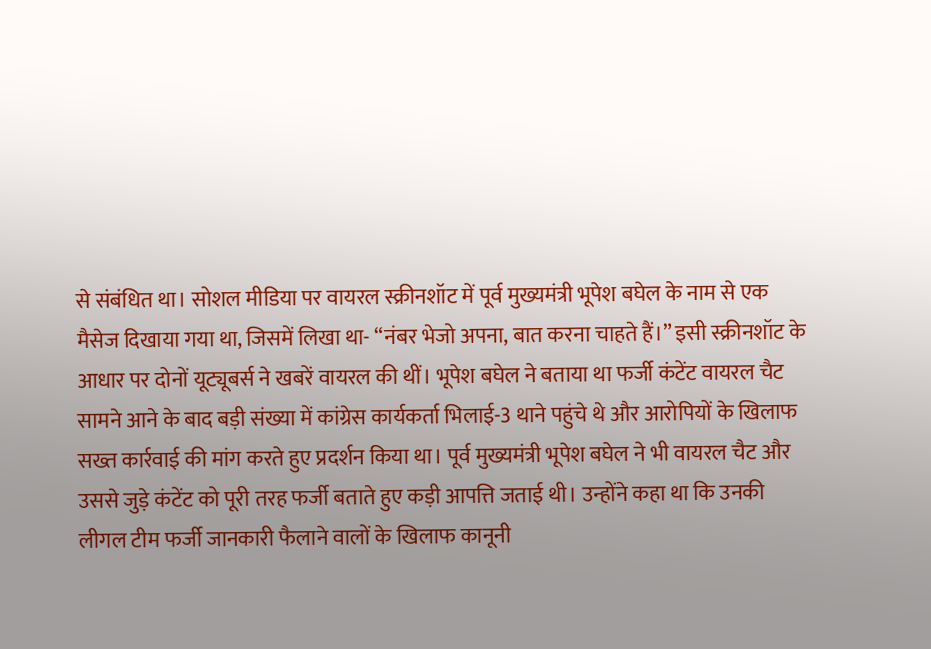से संबंधित था। सोशल मीडिया पर वायरल स्क्रीनशॉट में पूर्व मुख्यमंत्री भूपेश बघेल के नाम से एक मैसेज दिखाया गया था, जिसमें लिखा था- “नंबर भेजो अपना, बात करना चाहते हैं।” इसी स्क्रीनशॉट के आधार पर दोनों यूट्यूबर्स ने खबरें वायरल की थीं। भूपेश बघेल ने बताया था फर्जी कंटेंट वायरल चैट सामने आने के बाद बड़ी संख्या में कांग्रेस कार्यकर्ता भिलाई-3 थाने पहुंचे थे और आरोपियों के खिलाफ सख्त कार्रवाई की मांग करते हुए प्रदर्शन किया था। पूर्व मुख्यमंत्री भूपेश बघेल ने भी वायरल चैट और उससे जुड़े कंटेंट को पूरी तरह फर्जी बताते हुए कड़ी आपत्ति जताई थी। उन्होंने कहा था कि उनकी लीगल टीम फर्जी जानकारी फैलाने वालों के खिलाफ कानूनी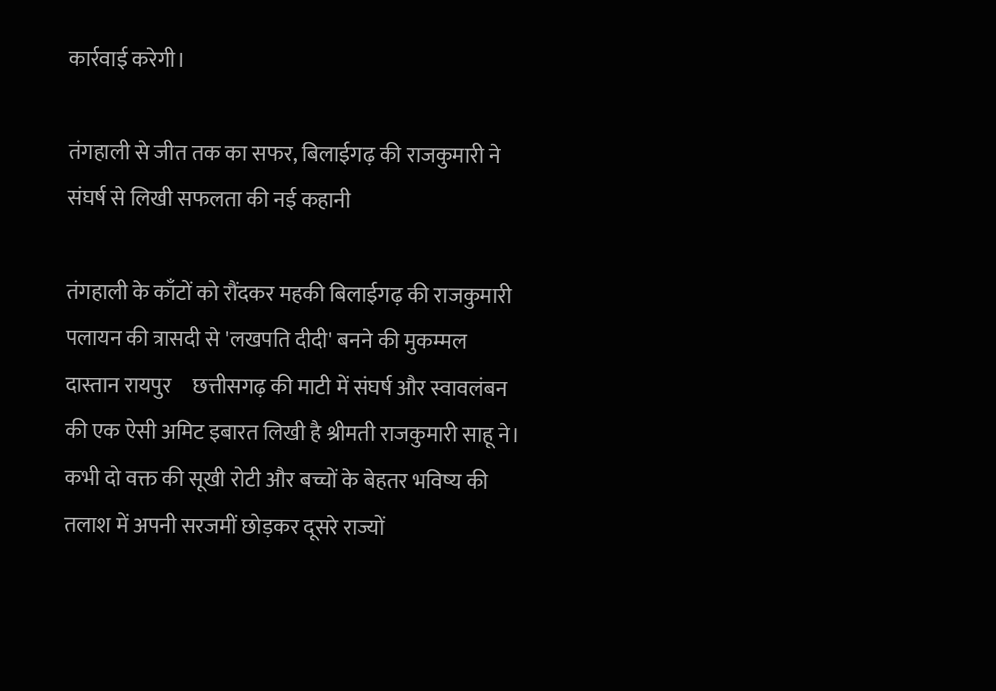कार्रवाई करेगी।

तंगहाली से जीत तक का सफर, बिलाईगढ़ की राजकुमारी ने संघर्ष से लिखी सफलता की नई कहानी

तंगहाली के काँटों को रौंदकर महकी बिलाईगढ़ की राजकुमारी पलायन की त्रासदी से 'लखपति दीदी' बनने की मुकम्मल दास्तान रायपुर     छत्तीसगढ़ की माटी में संघर्ष और स्वावलंबन की एक ऐसी अमिट इबारत लिखी है श्रीमती राजकुमारी साहू ने। कभी दो वक्त की सूखी रोटी और बच्चों के बेहतर भविष्य की तलाश में अपनी सरजमीं छोड़कर दूसरे राज्यों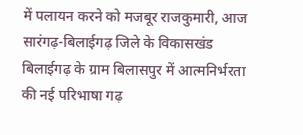में पलायन करने को मजबूर राजकुमारी, आज सारंगढ़-बिलाईगढ़ जिले के विकासखंड बिलाईगढ़ के ग्राम बिलासपुर में आत्मनिर्भरता की नई परिभाषा गढ़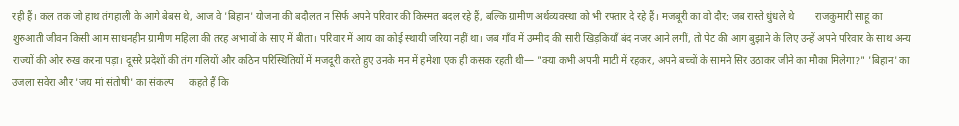रही हैं। कल तक जो हाथ तंगहाली के आगे बेबस थे, आज वे 'बिहान' योजना की बदौलत न सिर्फ अपने परिवार की किस्मत बदल रहे हैं, बल्कि ग्रामीण अर्थव्यवस्था को भी रफ्तार दे रहे हैं। मजबूरी का वो दौर: जब रास्ते धुंधले थे        राजकुमारी साहू का शुरुआती जीवन किसी आम साधनहीन ग्रामीण महिला की तरह अभावों के साए में बीता। परिवार में आय का कोई स्थायी जरिया नहीं था। जब गाँव में उम्मीद की सारी खिड़कियाँ बंद नजर आने लगीं, तो पेट की आग बुझाने के लिए उन्हें अपने परिवार के साथ अन्य राज्यों की ओर रुख करना पड़ा। दूसरे प्रदेशों की तंग गलियों और कठिन परिस्थितियों में मजदूरी करते हुए उनके मन में हमेशा एक ही कसक रहती थी— "क्या कभी अपनी माटी में रहकर, अपने बच्चों के सामने सिर उठाकर जीने का मौका मिलेगा?" 'बिहान' का उजला सवेरा और 'जय मां संतोषी' का संकल्प      कहते हैं कि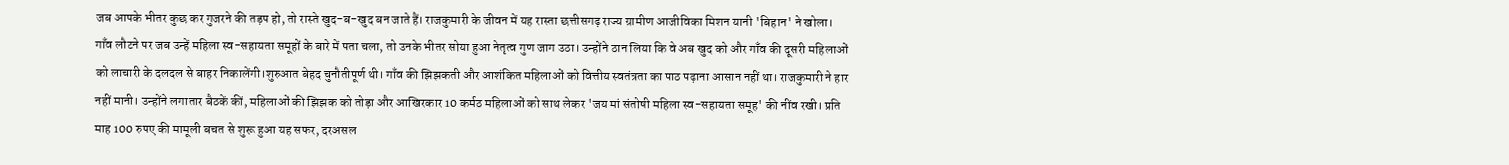जब आपके भीतर कुछ कर गुजरने की तड़प हो, तो रास्ते खुद-ब-खुद बन जाते हैं। राजकुमारी के जीवन में यह रास्ता छत्तीसगढ़ राज्य ग्रामीण आजीविका मिशन यानी 'बिहान' ने खोला। गाँव लौटने पर जब उन्हें महिला स्व-सहायता समूहों के बारे में पता चला, तो उनके भीतर सोया हुआ नेतृत्व गुण जाग उठा। उन्होंने ठान लिया कि वे अब खुद को और गाँव की दूसरी महिलाओं को लाचारी के दलदल से बाहर निकालेंगी।शुरुआत बेहद चुनौतीपूर्ण थी। गाँव की झिझकती और आशंकित महिलाओं को वित्तीय स्वतंत्रता का पाठ पढ़ाना आसान नहीं था। राजकुमारी ने हार नहीं मानी। उन्होंने लगातार बैठकें कीं, महिलाओं की झिझक को तोड़ा और आखिरकार 10 कर्मठ महिलाओं को साथ लेकर 'जय मां संतोषी महिला स्व-सहायता समूह' की नींव रखी। प्रति माह 100 रुपए की मामूली बचत से शुरू हुआ यह सफर, दरअसल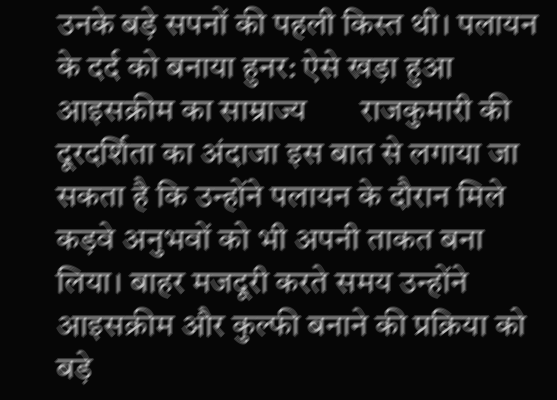उनके बड़े सपनों की पहली किस्त थी। पलायन के दर्द को बनाया हुनर: ऐसे खड़ा हुआ आइसक्रीम का साम्राज्य       राजकुमारी की दूरदर्शिता का अंदाजा इस बात से लगाया जा सकता है कि उन्होंने पलायन के दौरान मिले कड़वे अनुभवों को भी अपनी ताकत बना लिया। बाहर मजदूरी करते समय उन्होंने आइसक्रीम और कुल्फी बनाने की प्रक्रिया को बड़े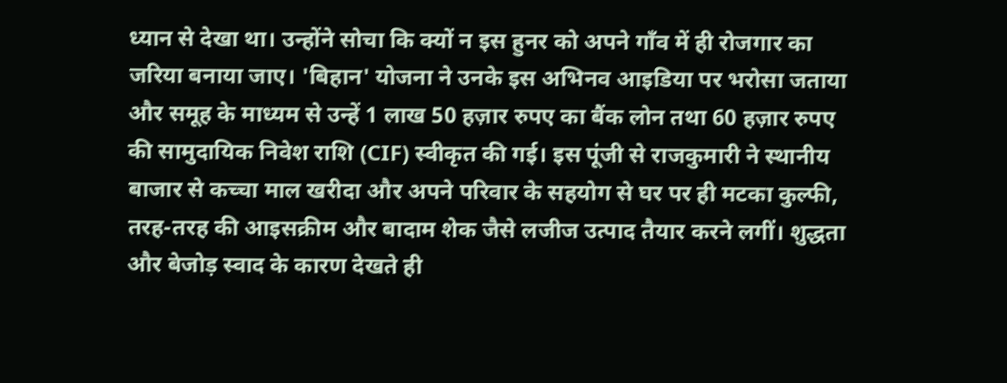ध्यान से देखा था। उन्होंने सोचा कि क्यों न इस हुनर को अपने गाँव में ही रोजगार का जरिया बनाया जाए। 'बिहान' योजना ने उनके इस अभिनव आइडिया पर भरोसा जताया और समूह के माध्यम से उन्हें 1 लाख 50 हज़ार रुपए का बैंक लोन तथा 60 हज़ार रुपए की सामुदायिक निवेश राशि (CIF) स्वीकृत की गई। इस पूंजी से राजकुमारी ने स्थानीय बाजार से कच्चा माल खरीदा और अपने परिवार के सहयोग से घर पर ही मटका कुल्फी, तरह-तरह की आइसक्रीम और बादाम शेक जैसे लजीज उत्पाद तैयार करने लगीं। शुद्धता और बेजोड़ स्वाद के कारण देखते ही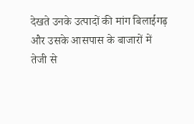देखते उनके उत्पादों की मांग बिलाईगढ़ और उसके आसपास के बाजारों में तेजी से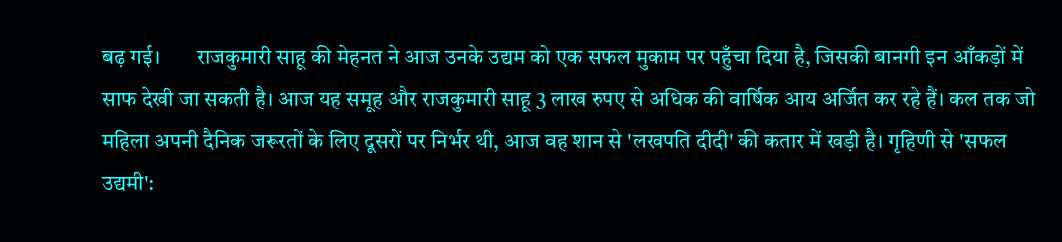बढ़ गई।       राजकुमारी साहू की मेहनत ने आज उनके उद्यम को एक सफल मुकाम पर पहुँचा दिया है, जिसकी बानगी इन आँकड़ों में साफ देखी जा सकती है। आज यह समूह और राजकुमारी साहू 3 लाख रुपए से अधिक की वार्षिक आय अर्जित कर रहे हैं। कल तक जो महिला अपनी दैनिक जरूरतों के लिए दूसरों पर निर्भर थी, आज वह शान से 'लखपति दीदी' की कतार में खड़ी है। गृहिणी से 'सफल उद्यमी':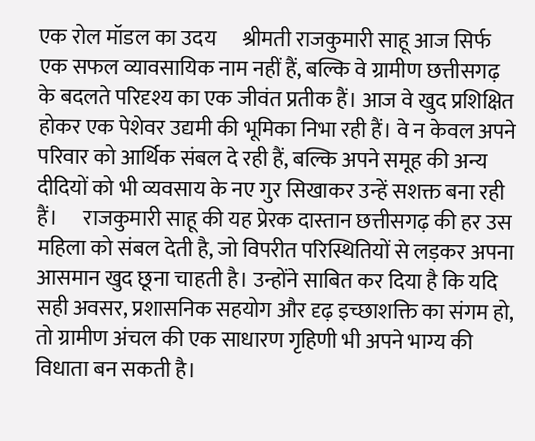एक रोल मॉडल का उदय      श्रीमती राजकुमारी साहू आज सिर्फ एक सफल व्यावसायिक नाम नहीं हैं, बल्कि वे ग्रामीण छत्तीसगढ़ के बदलते परिदृश्य का एक जीवंत प्रतीक हैं। आज वे खुद प्रशिक्षित होकर एक पेशेवर उद्यमी की भूमिका निभा रही हैं। वे न केवल अपने परिवार को आर्थिक संबल दे रही हैं, बल्कि अपने समूह की अन्य दीदियों को भी व्यवसाय के नए गुर सिखाकर उन्हें सशक्त बना रही हैं।      राजकुमारी साहू की यह प्रेरक दास्तान छत्तीसगढ़ की हर उस महिला को संबल देती है, जो विपरीत परिस्थितियों से लड़कर अपना आसमान खुद छूना चाहती है। उन्होंने साबित कर दिया है कि यदि सही अवसर, प्रशासनिक सहयोग और दृढ़ इच्छाशक्ति का संगम हो, तो ग्रामीण अंचल की एक साधारण गृहिणी भी अपने भाग्य की विधाता बन सकती है।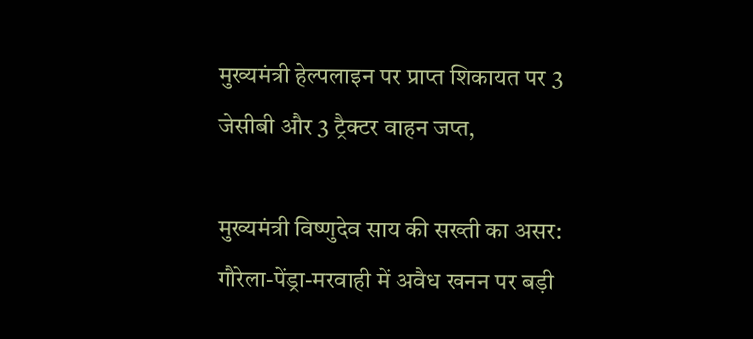मुख्यमंत्री हेल्पलाइन पर प्राप्त शिकायत पर 3 जेसीबी और 3 ट्रैक्टर वाहन जप्त,

मुख्यमंत्री विष्णुदेव साय की सख्ती का असर: गौरेला-पेंड्रा-मरवाही में अवैध खनन पर बड़ी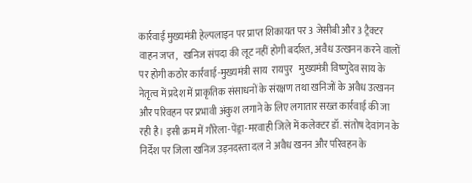कार्रवाई मुख्यमंत्री हेल्पलाइन पर प्राप्त शिकायत पर 3 जेसीबी और 3 ट्रैक्टर वाहन जप्त,   खनिज संपदा की लूट नहीं होगी बर्दाश्त, अवैध उत्खनन करने वालों पर होगी कठोर कार्रवाई-मुख्यमंत्री साय  रायपुर   मुख्यमंत्री विष्णुदेव साय के नेतृत्व में प्रदेश में प्राकृतिक संसाधनों के संरक्षण तथा खनिजों के अवैध उत्खनन और परिवहन पर प्रभावी अंकुश लगाने के लिए लगातार सख्त कार्रवाई की जा रही है। इसी क्रम में गौरेला-पेंड्रा-मरवाही जिले में कलेक्टर डॉ. संतोष देवांगन के निर्देश पर जिला खनिज उड़नदस्ता दल ने अवैध खनन और परिवहन के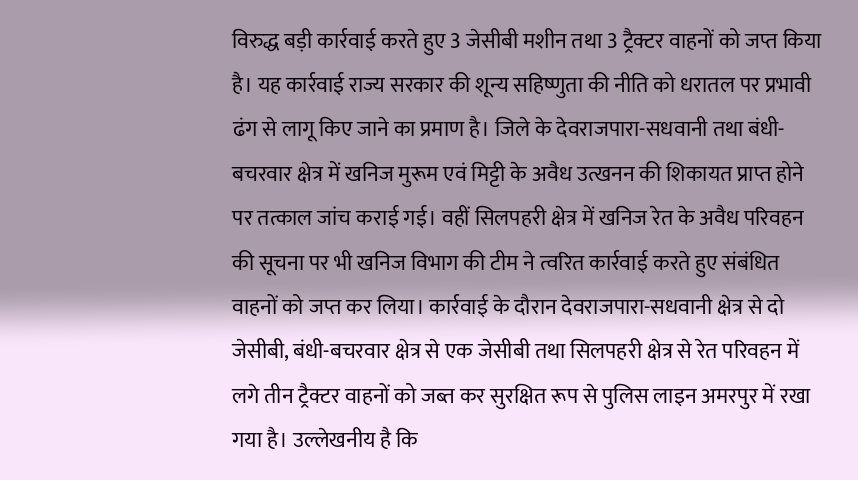विरुद्ध बड़ी कार्रवाई करते हुए 3 जेसीबी मशीन तथा 3 ट्रैक्टर वाहनों को जप्त किया है। यह कार्रवाई राज्य सरकार की शून्य सहिष्णुता की नीति को धरातल पर प्रभावी ढंग से लागू किए जाने का प्रमाण है। जिले के देवराजपारा-सधवानी तथा बंधी-बचरवार क्षेत्र में खनिज मुरूम एवं मिट्टी के अवैध उत्खनन की शिकायत प्राप्त होने पर तत्काल जांच कराई गई। वहीं सिलपहरी क्षेत्र में खनिज रेत के अवैध परिवहन की सूचना पर भी खनिज विभाग की टीम ने त्वरित कार्रवाई करते हुए संबंधित वाहनों को जप्त कर लिया। कार्रवाई के दौरान देवराजपारा-सधवानी क्षेत्र से दो जेसीबी, बंधी-बचरवार क्षेत्र से एक जेसीबी तथा सिलपहरी क्षेत्र से रेत परिवहन में लगे तीन ट्रैक्टर वाहनों को जब्त कर सुरक्षित रूप से पुलिस लाइन अमरपुर में रखा गया है। उल्लेखनीय है कि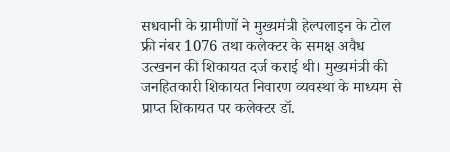सधवानी के ग्रामीणों ने मुख्यमंत्री हेल्पलाइन के टोल फ्री नंबर 1076 तथा कलेक्टर के समक्ष अवैध उत्खनन की शिकायत दर्ज कराई थी। मुख्यमंत्री की जनहितकारी शिकायत निवारण व्यवस्था के माध्यम से प्राप्त शिकायत पर कलेक्टर डॉ.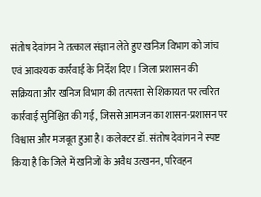संतोष देवांगन ने तत्काल संज्ञान लेते हुए खनिज विभाग को जांच एवं आवश्यक कार्रवाई के निर्देश दिए। जिला प्रशासन की सक्रियता और खनिज विभाग की तत्परता से शिकायत पर त्वरित कार्रवाई सुनिश्चित की गई, जिससे आमजन का शासन-प्रशासन पर विश्वास और मजबूत हुआ है। कलेक्टर डॉ. संतोष देवांगन ने स्पष्ट किया है कि जिले में खनिजों के अवैध उत्खनन, परिवहन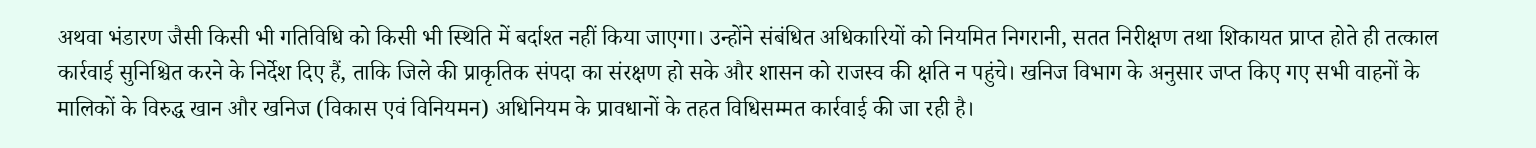अथवा भंडारण जैसी किसी भी गतिविधि को किसी भी स्थिति में बर्दाश्त नहीं किया जाएगा। उन्होंने संबंधित अधिकारियों को नियमित निगरानी, सतत निरीक्षण तथा शिकायत प्राप्त होते ही तत्काल कार्रवाई सुनिश्चित करने के निर्देश दिए हैं, ताकि जिले की प्राकृतिक संपदा का संरक्षण हो सके और शासन को राजस्व की क्षति न पहुंचे। खनिज विभाग के अनुसार जप्त किए गए सभी वाहनों के मालिकों के विरुद्ध खान और खनिज (विकास एवं विनियमन) अधिनियम के प्रावधानों के तहत विधिसम्मत कार्रवाई की जा रही है।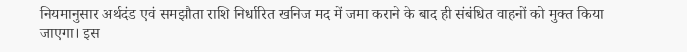नियमानुसार अर्थदंड एवं समझौता राशि निर्धारित खनिज मद में जमा कराने के बाद ही संबंधित वाहनों को मुक्त किया जाएगा। इस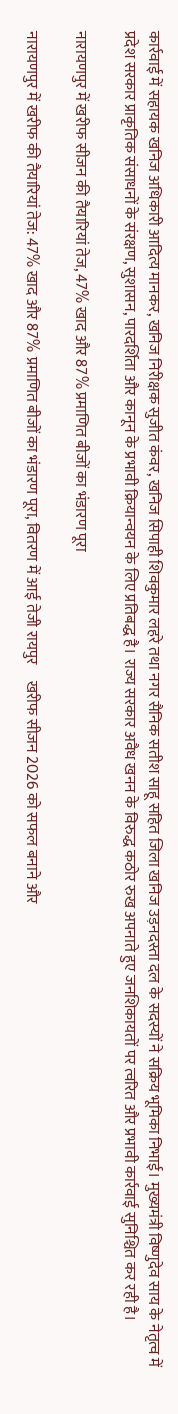कार्रवाई में सहायक खनिज अधिकारी आदित्य मानकर, खनिज निरीक्षक सुजीत कंवर, खनिज सिपाही शिवकुमार लहरे तथा नगर सैनिक सतीश साहू सहित जिला खनिज उड़नदस्ता दल के सदस्यों ने सक्रिय भूमिका निभाई। मुख्यमंत्री विष्णुदेव साय के नेतृत्व में प्रदेश सरकार प्राकृतिक संसाधनों के संरक्षण, सुशासन, पारदर्शिता और कानून के प्रभावी क्रियान्वयन के लिए प्रतिबद्ध है। राज्य सरकार अवैध खनन के विरुद्ध कठोर रुख अपनाते हुए जनशिकायतों पर त्वरित और प्रभावी कार्रवाई सुनिश्चित कर रही है।

नारायणपुर में खरीफ सीजन की तैयारियां तेज, 47% खाद और 87% प्रमाणित बीजों का भंडारण पूरा

नारायणपुर में खरीफ की तैयारियां तेज: 47% खाद और 87% प्रमाणित बीजों का भंडारण पूरा, वितरण में आई तेजी रायपुर     खरीफ सीजन 2026 को सफल बनाने और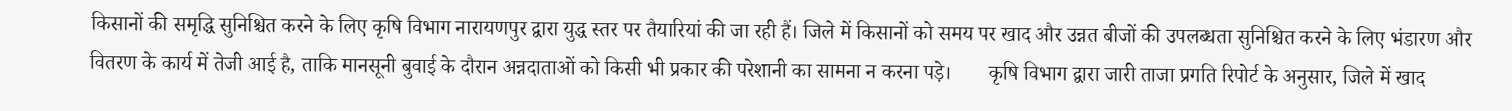किसानों की समृद्धि सुनिश्चित करने के लिए कृषि विभाग नारायणपुर द्वारा युद्ध स्तर पर तैयारियां की जा रही हैं। जिले में किसानों को समय पर खाद और उन्नत बीजों की उपलब्धता सुनिश्चित करने के लिए भंडारण और वितरण के कार्य में तेजी आई है, ताकि मानसूनी बुवाई के दौरान अन्नदाताओं को किसी भी प्रकार की परेशानी का सामना न करना पड़े।       कृषि विभाग द्वारा जारी ताजा प्रगति रिपोर्ट के अनुसार, जिले में खाद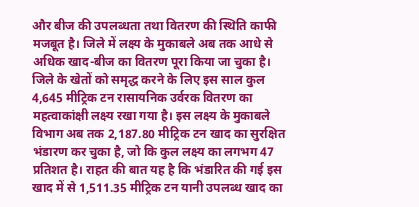और बीज की उपलब्धता तथा वितरण की स्थिति काफी मजबूत है। जिले में लक्ष्य के मुकाबले अब तक आधे से अधिक खाद-बीज का वितरण पूरा किया जा चुका है।     जिले के खेतों को समृद्ध करने के लिए इस साल कुल 4,645 मीट्रिक टन रासायनिक उर्वरक वितरण का महत्वाकांक्षी लक्ष्य रखा गया है। इस लक्ष्य के मुकाबले विभाग अब तक 2,187.80 मीट्रिक टन खाद का सुरक्षित भंडारण कर चुका है, जो कि कुल लक्ष्य का लगभग 47 प्रतिशत है। राहत की बात यह है कि भंडारित की गई इस खाद में से 1,511.35 मीट्रिक टन यानी उपलब्ध खाद का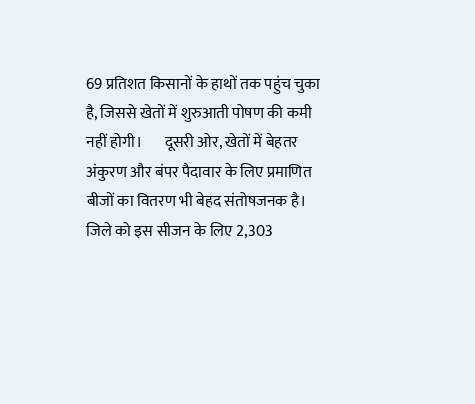69 प्रतिशत किसानों के हाथों तक पहुंच चुका है, जिससे खेतों में शुरुआती पोषण की कमी नहीं होगी।       दूसरी ओर, खेतों में बेहतर अंकुरण और बंपर पैदावार के लिए प्रमाणित बीजों का वितरण भी बेहद संतोषजनक है। जिले को इस सीजन के लिए 2,303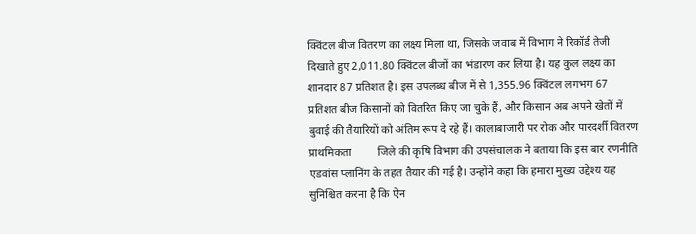क्विंटल बीज वितरण का लक्ष्य मिला था, जिसके जवाब में विभाग ने रिकॉर्ड तेजी दिखाते हुए 2,011.80 क्विंटल बीजों का भंडारण कर लिया है। यह कुल लक्ष्य का शानदार 87 प्रतिशत है। इस उपलब्ध बीज में से 1,355.96 क्विंटल लगभग 67 प्रतिशत बीज किसानों को वितरित किए जा चुके हैं, और किसान अब अपने खेतों में बुवाई की तैयारियों को अंतिम रूप दे रहे हैं। कालाबाजारी पर रोक और पारदर्शी वितरण प्राथमिकता         जिले की कृषि विभाग की उपसंचालक ने बताया कि इस बार रणनीति एडवांस प्लानिंग के तहत तैयार की गई है। उन्होंने कहा कि हमारा मुख्य उद्देश्य यह सुनिश्चित करना है कि ऐन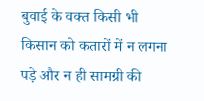बुवाई के वक्त किसी भी किसान को कतारों में न लगना पड़े और न ही सामग्री की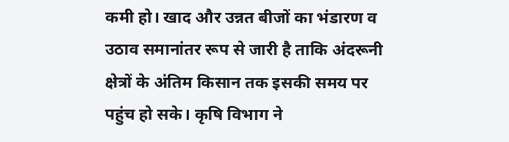कमी हो। खाद और उन्नत बीजों का भंडारण व उठाव समानांतर रूप से जारी है ताकि अंदरूनी क्षेत्रों के अंतिम किसान तक इसकी समय पर पहुंच हो सके। कृषि विभाग ने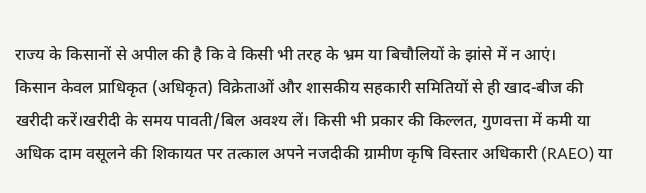राज्य के किसानों से अपील की है कि वे किसी भी तरह के भ्रम या बिचौलियों के झांसे में न आएं।       किसान केवल प्राधिकृत (अधिकृत) विक्रेताओं और शासकीय सहकारी समितियों से ही खाद-बीज की खरीदी करें।खरीदी के समय पावती/बिल अवश्य लें। किसी भी प्रकार की किल्लत, गुणवत्ता में कमी या अधिक दाम वसूलने की शिकायत पर तत्काल अपने नजदीकी ग्रामीण कृषि विस्तार अधिकारी (RAEO) या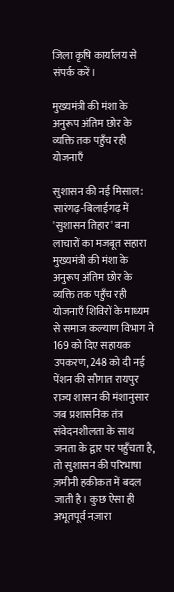जिला कृषि कार्यालय से संपर्क करें।

मुख्यमंत्री की मंशा के अनुरूप अंतिम छोर के व्यक्ति तक पहुँच रही योजनाएँ

सुशासन की नई मिसाल: सारंगढ़-बिलाईगढ़ में 'सुशासन तिहार' बना लाचारों का मजबूत सहारा मुख्यमंत्री की मंशा के अनुरूप अंतिम छोर के व्यक्ति तक पहुँच रही योजनाएँ शिविरों के माध्यम से समाज कल्याण विभाग ने 169 को दिए सहायक उपकरण, 248 को दी नई पेंशन की सौगात रायपुर        राज्य शासन की मंशानुसार जब प्रशासनिक तंत्र संवेदनशीलता के साथ जनता के द्वार पर पहुँचता है, तो सुशासन की परिभाषा ज़मीनी हकीकत में बदल जाती है। कुछ ऐसा ही अभूतपूर्व नज़ारा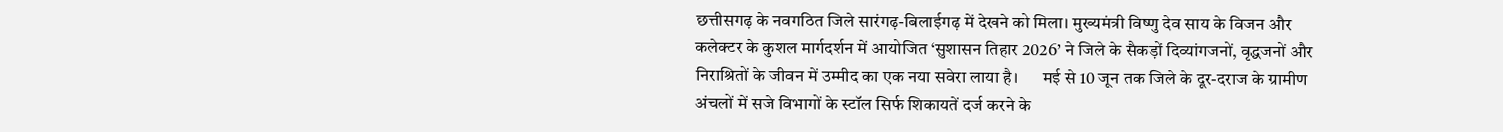छत्तीसगढ़ के नवगठित जिले सारंगढ़-बिलाईगढ़ में देखने को मिला। मुख्यमंत्री विष्णु देव साय के विजन और कलेक्टर के कुशल मार्गदर्शन में आयोजित ‘सुशासन तिहार 2026’ ने जिले के सैकड़ों दिव्यांगजनों, वृद्धजनों और निराश्रितों के जीवन में उम्मीद का एक नया सवेरा लाया है।      मई से 10 जून तक जिले के दूर-दराज के ग्रामीण अंचलों में सजे विभागों के स्टॉल सिर्फ शिकायतें दर्ज करने के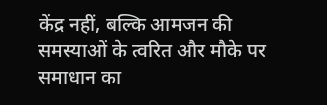केंद्र नहीं, बल्कि आमजन की समस्याओं के त्वरित और मौके पर समाधान का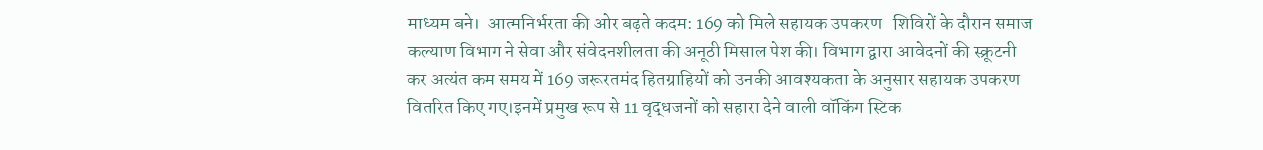माध्यम बने।  आत्मनिर्भरता की ओर बढ़ते कदम: 169 को मिले सहायक उपकरण   शिविरों के दौरान समाज कल्याण विभाग ने सेवा और संवेदनशीलता की अनूठी मिसाल पेश की। विभाग द्वारा आवेदनों की स्क्रूटनी कर अत्यंत कम समय में 169 जरूरतमंद हितग्राहियों को उनकी आवश्यकता के अनुसार सहायक उपकरण वितरित किए गए।इनमें प्रमुख रूप से 11 वृद्धजनों को सहारा देने वाली वॉकिंग स्टिक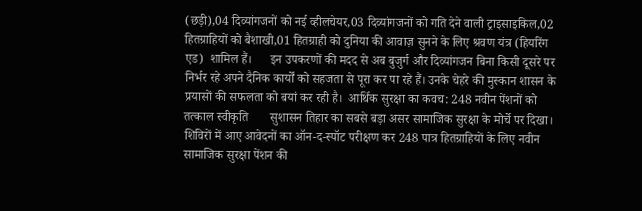(छड़ी),04 दिव्यांगजनों को नई व्हीलचेयर,03 दिव्यांगजनों को गति देने वाली ट्राइसाइकिल,02 हितग्राहियों को बैशाखी,01 हितग्राही को दुनिया की आवाज़ सुनने के लिए श्रवण यंत्र (हियरिंग एड)  शामिल हैं।      इन उपकरणों की मदद से अब बुजुर्ग और दिव्यांगजन बिना किसी दूसरे पर निर्भर रहे अपने दैनिक कार्यों को सहजता से पूरा कर पा रहे हैं। उनके चेहरे की मुस्कान शासन के प्रयासों की सफलता को बयां कर रही है।  आर्थिक सुरक्षा का कवच: 248 नवीन पेंशनों को तत्काल स्वीकृति       सुशासन तिहार का सबसे बड़ा असर सामाजिक सुरक्षा के मोर्चे पर दिखा। शिविरों में आए आवेदनों का ऑन-द-स्पॉट परीक्षण कर 248 पात्र हितग्राहियों के लिए नवीन सामाजिक सुरक्षा पेंशन की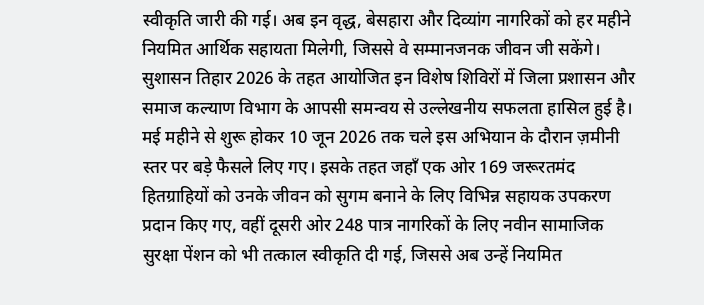स्वीकृति जारी की गई। अब इन वृद्ध, बेसहारा और दिव्यांग नागरिकों को हर महीने नियमित आर्थिक सहायता मिलेगी, जिससे वे सम्मानजनक जीवन जी सकेंगे।      सुशासन तिहार 2026 के तहत आयोजित इन विशेष शिविरों में जिला प्रशासन और समाज कल्याण विभाग के आपसी समन्वय से उल्लेखनीय सफलता हासिल हुई है। मई महीने से शुरू होकर 10 जून 2026 तक चले इस अभियान के दौरान ज़मीनी स्तर पर बड़े फैसले लिए गए। इसके तहत जहाँ एक ओर 169 जरूरतमंद हितग्राहियों को उनके जीवन को सुगम बनाने के लिए विभिन्न सहायक उपकरण प्रदान किए गए, वहीं दूसरी ओर 248 पात्र नागरिकों के लिए नवीन सामाजिक सुरक्षा पेंशन को भी तत्काल स्वीकृति दी गई, जिससे अब उन्हें नियमित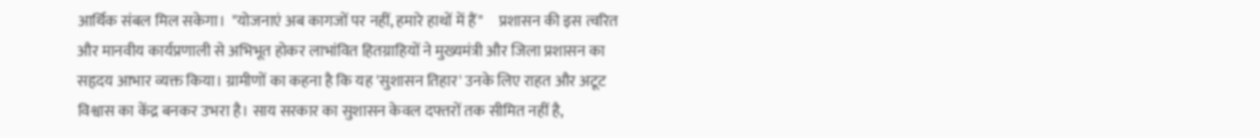आर्थिक संबल मिल सकेगा।  "योजनाएं अब कागजों पर नहीं, हमारे हाथों में हैं"     प्रशासन की इस त्वरित और मानवीय कार्यप्रणाली से अभिभूत होकर लाभांवित हितग्राहियों ने मुख्यमंत्री और जिला प्रशासन का सहृदय आभार व्यक्त किया। ग्रामीणों का कहना है कि यह 'सुशासन तिहार' उनके लिए राहत और अटूट विश्वास का केंद्र बनकर उभरा है। साय सरकार का सुशासन केवल दफ्तरों तक सीमित नहीं है,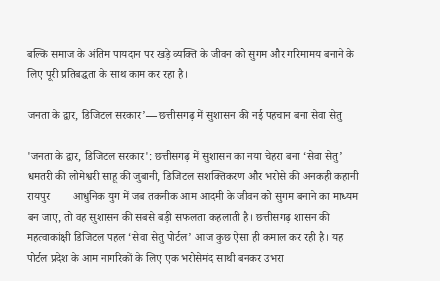बल्कि समाज के अंतिम पायदान पर खड़े व्यक्ति के जीवन को सुगम और गरिमामय बनाने के लिए पूरी प्रतिबद्धता के साथ काम कर रहा है।

जनता के द्वार, डिजिटल सरकार’— छत्तीसगढ़ में सुशासन की नई पहचान बना सेवा सेतु

'जनता के द्वार, डिजिटल सरकार': छत्तीसगढ़ में सुशासन का नया चेहरा बना ‘सेवा सेतु’ धमतरी की लोमेश्वरी साहू की जुबानी, डिजिटल सशक्तिकरण और भरोसे की अनकही कहानी रायपुर        आधुनिक युग में जब तकनीक आम आदमी के जीवन को सुगम बनाने का माध्यम बन जाए, तो वह सुशासन की सबसे बड़ी सफलता कहलाती है। छत्तीसगढ़ शासन की महत्वाकांक्षी डिजिटल पहल ‘सेवा सेतु पोर्टल’ आज कुछ ऐसा ही कमाल कर रही है। यह पोर्टल प्रदेश के आम नागरिकों के लिए एक भरोसेमंद साथी बनकर उभरा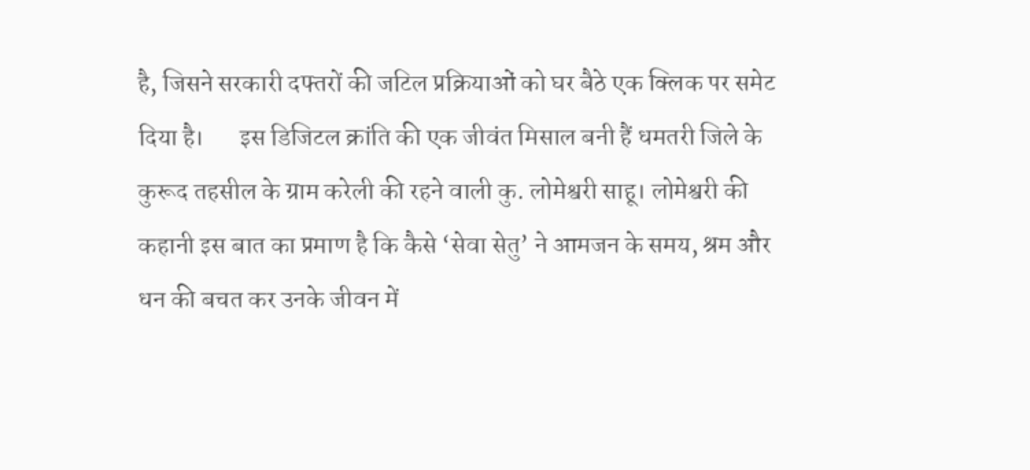है, जिसने सरकारी दफ्तरों की जटिल प्रक्रियाओं को घर बैठे एक क्लिक पर समेट दिया है।       इस डिजिटल क्रांति की एक जीवंत मिसाल बनी हैं धमतरी जिले के कुरूद तहसील के ग्राम करेली की रहने वाली कु. लोमेश्वरी साहू। लोमेश्वरी की कहानी इस बात का प्रमाण है कि कैसे ‘सेवा सेतु’ ने आमजन के समय, श्रम और धन की बचत कर उनके जीवन में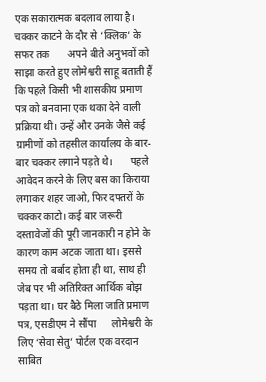एक सकारात्मक बदलाव लाया है। चक्कर काटने के दौर से ‘क्लिक’ के सफर तक       अपने बीते अनुभवों को साझा करते हुए लोमेश्वरी साहू बताती हैं कि पहले किसी भी शासकीय प्रमाण पत्र को बनवाना एक थका देने वाली प्रक्रिया थी। उन्हें और उनके जैसे कई ग्रामीणों को तहसील कार्यालय के बार-बार चक्कर लगाने पड़ते थे।       पहले आवेदन करने के लिए बस का किराया लगाकर शहर जाओ, फिर दफ्तरों के चक्कर काटो। कई बार जरूरी दस्तावेजों की पूरी जानकारी न होने के कारण काम अटक जाता था। इससे समय तो बर्बाद होता ही था, साथ ही जेब पर भी अतिरिक्त आर्थिक बोझ पड़ता था। घर बैठे मिला जाति प्रमाण पत्र, एसडीएम ने सौंपा      लोमेश्वरी के लिए ‘सेवा सेतु’ पोर्टल एक वरदान साबित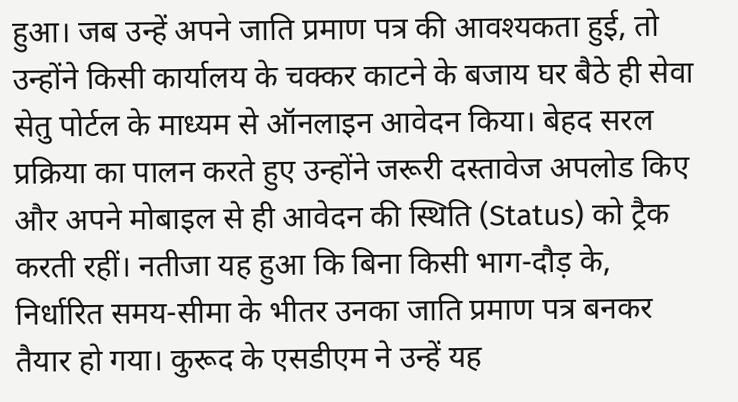हुआ। जब उन्हें अपने जाति प्रमाण पत्र की आवश्यकता हुई, तो उन्होंने किसी कार्यालय के चक्कर काटने के बजाय घर बैठे ही सेवा सेतु पोर्टल के माध्यम से ऑनलाइन आवेदन किया। बेहद सरल प्रक्रिया का पालन करते हुए उन्होंने जरूरी दस्तावेज अपलोड किए और अपने मोबाइल से ही आवेदन की स्थिति (Status) को ट्रैक करती रहीं। नतीजा यह हुआ कि बिना किसी भाग-दौड़ के, निर्धारित समय-सीमा के भीतर उनका जाति प्रमाण पत्र बनकर तैयार हो गया। कुरूद के एसडीएम ने उन्हें यह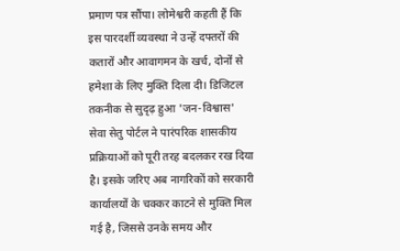प्रमाण पत्र सौंपा। लोमेश्वरी कहती हैं कि इस पारदर्शी व्यवस्था ने उन्हें दफ्तरों की कतारों और आवागमन के खर्च, दोनों से हमेशा के लिए मुक्ति दिला दी। डिजिटल तकनीक से सुदृढ़ हुआ 'जन-विश्वास'     सेवा सेतु पोर्टल ने पारंपरिक शासकीय प्रक्रियाओं को पूरी तरह बदलकर रख दिया है। इसके जरिए अब नागरिकों को सरकारी कार्यालयों के चक्कर काटने से मुक्ति मिल गई है, जिससे उनके समय और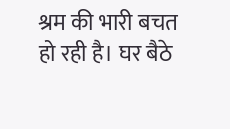श्रम की भारी बचत हो रही है। घर बैठे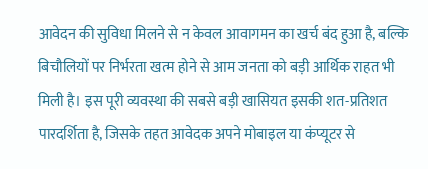आवेदन की सुविधा मिलने से न केवल आवागमन का खर्च बंद हुआ है, बल्कि बिचौलियों पर निर्भरता खत्म होने से आम जनता को बड़ी आर्थिक राहत भी मिली है। इस पूरी व्यवस्था की सबसे बड़ी खासियत इसकी शत-प्रतिशत पारदर्शिता है, जिसके तहत आवेदक अपने मोबाइल या कंप्यूटर से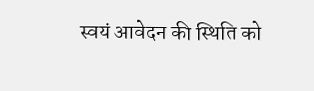स्वयं आवेदन की स्थिति को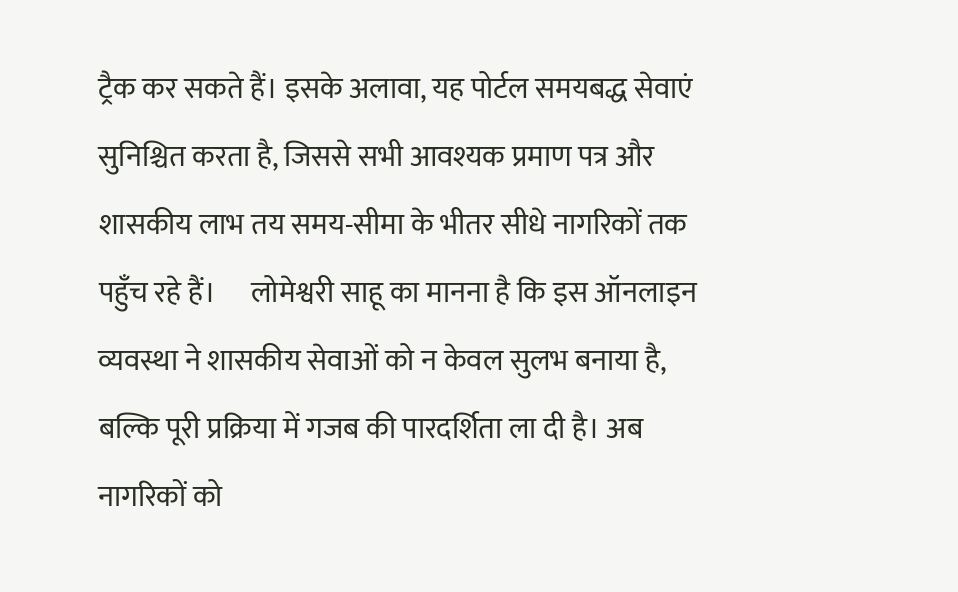ट्रैक कर सकते हैं। इसके अलावा, यह पोर्टल समयबद्ध सेवाएं सुनिश्चित करता है, जिससे सभी आवश्यक प्रमाण पत्र और शासकीय लाभ तय समय-सीमा के भीतर सीधे नागरिकों तक पहुँच रहे हैं।      लोमेश्वरी साहू का मानना है कि इस ऑनलाइन व्यवस्था ने शासकीय सेवाओं को न केवल सुलभ बनाया है, बल्कि पूरी प्रक्रिया में गजब की पारदर्शिता ला दी है। अब नागरिकों को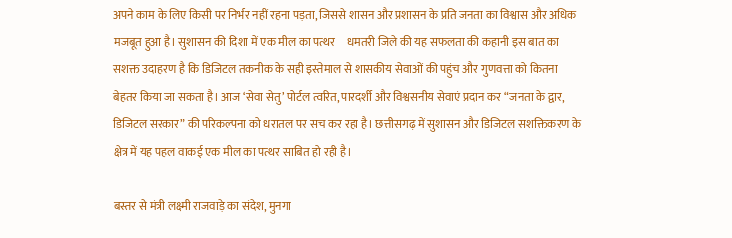अपने काम के लिए किसी पर निर्भर नहीं रहना पड़ता, जिससे शासन और प्रशासन के प्रति जनता का विश्वास और अधिक मजबूत हुआ है। सुशासन की दिशा में एक मील का पत्थर     धमतरी जिले की यह सफलता की कहानी इस बात का सशक्त उदाहरण है कि डिजिटल तकनीक के सही इस्तेमाल से शासकीय सेवाओं की पहुंच और गुणवत्ता को कितना बेहतर किया जा सकता है। आज ‘सेवा सेतु’ पोर्टल त्वरित, पारदर्शी और विश्वसनीय सेवाएं प्रदान कर “जनता के द्वार, डिजिटल सरकार” की परिकल्पना को धरातल पर सच कर रहा है। छत्तीसगढ़ में सुशासन और डिजिटल सशक्तिकरण के क्षेत्र में यह पहल वाकई एक मील का पत्थर साबित हो रही है।

बस्तर से मंत्री लक्ष्मी राजवाड़े का संदेश, मुनगा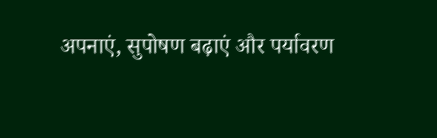अपनाएं, सुपोषण बढ़ाएं और पर्यावरण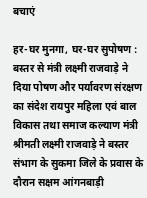बचाएं

हर-घर मुनगा, घर-घर सुपोषण : बस्तर से मंत्री लक्ष्मी राजवाड़े ने दिया पोषण और पर्यावरण संरक्षण का संदेश रायपुर महिला एवं बाल विकास तथा समाज कल्याण मंत्री श्रीमती लक्ष्मी राजवाड़े ने बस्तर संभाग के सुकमा जिले के प्रवास के दौरान सक्षम आंगनबाड़ी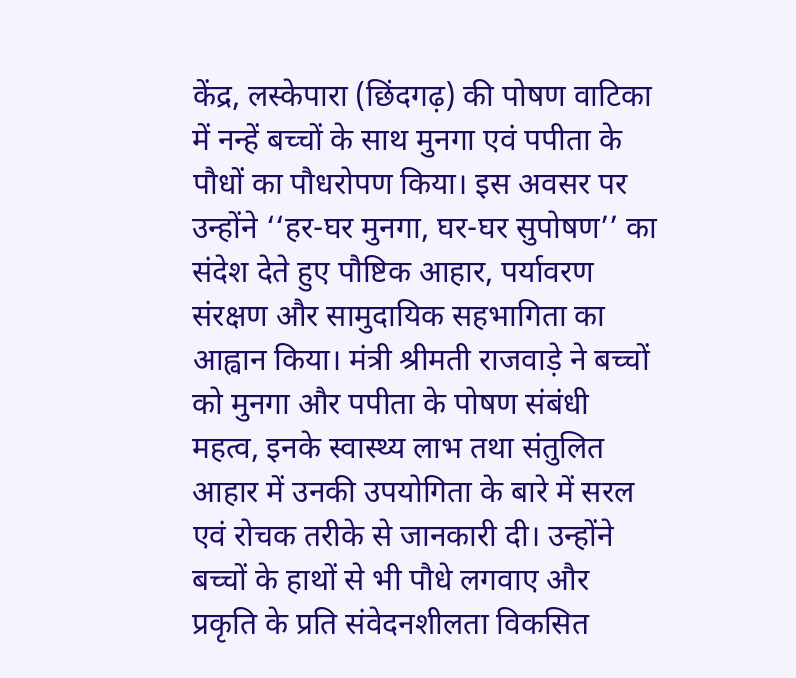केंद्र, लस्केपारा (छिंदगढ़) की पोषण वाटिका में नन्हें बच्चों के साथ मुनगा एवं पपीता के पौधों का पौधरोपण किया। इस अवसर पर उन्होंने ‘‘हर-घर मुनगा, घर-घर सुपोषण’’ का संदेश देते हुए पौष्टिक आहार, पर्यावरण संरक्षण और सामुदायिक सहभागिता का आह्वान किया। मंत्री श्रीमती राजवाड़े ने बच्चों को मुनगा और पपीता के पोषण संबंधी महत्व, इनके स्वास्थ्य लाभ तथा संतुलित आहार में उनकी उपयोगिता के बारे में सरल एवं रोचक तरीके से जानकारी दी। उन्होंने बच्चों के हाथों से भी पौधे लगवाए और प्रकृति के प्रति संवेदनशीलता विकसित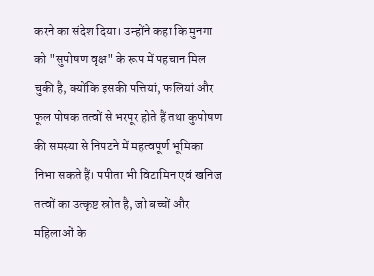करने का संदेश दिया। उन्होंने कहा कि मुनगा को "सुपोषण वृक्ष" के रूप में पहचान मिल चुकी है, क्योंकि इसकी पत्तियां, फलियां और फूल पोषक तत्वों से भरपूर होते हैं तथा कुपोषण की समस्या से निपटने में महत्वपूर्ण भूमिका निभा सकते हैं। पपीता भी विटामिन एवं खनिज तत्वों का उत्कृष्ट स्रोत है, जो बच्चों और महिलाओं के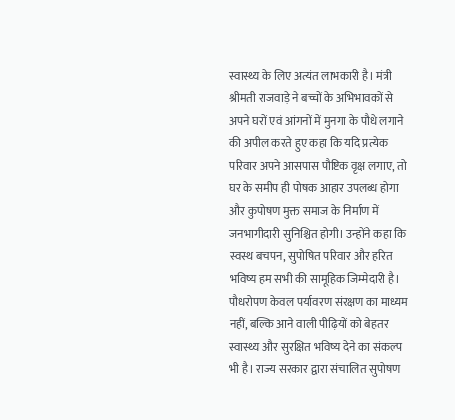स्वास्थ्य के लिए अत्यंत लाभकारी है। मंत्री श्रीमती राजवाड़े ने बच्चों के अभिभावकों से अपने घरों एवं आंगनों में मुनगा के पौधे लगाने की अपील करते हुए कहा कि यदि प्रत्येक परिवार अपने आसपास पौष्टिक वृक्ष लगाए, तो घर के समीप ही पोषक आहार उपलब्ध होगा और कुपोषण मुक्त समाज के निर्माण में जनभागीदारी सुनिश्चित होगी। उन्होंने कहा कि स्वस्थ बचपन, सुपोषित परिवार और हरित भविष्य हम सभी की सामूहिक जिम्मेदारी है। पौधरोपण केवल पर्यावरण संरक्षण का माध्यम नहीं, बल्कि आने वाली पीढ़ियों को बेहतर स्वास्थ्य और सुरक्षित भविष्य देने का संकल्प भी है। राज्य सरकार द्वारा संचालित सुपोषण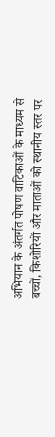अभियान के अंतर्गत पोषण वाटिकाओं के माध्यम से बच्चों, किशोरियों और माताओं को स्थानीय स्तर पर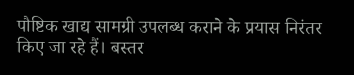पौष्टिक खाद्य सामग्री उपलब्ध कराने के प्रयास निरंतर किए जा रहे हैं। बस्तर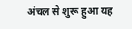अंचल से शुरू हुआ यह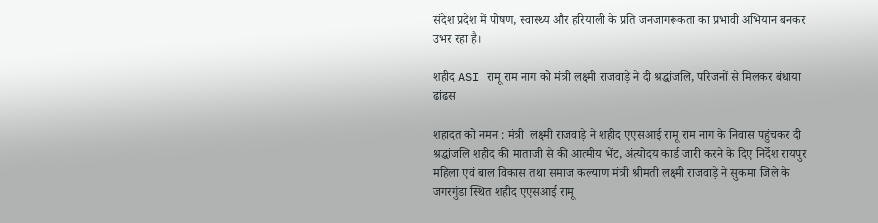संदेश प्रदेश में पोषण, स्वास्थ्य और हरियाली के प्रति जनजागरूकता का प्रभावी अभियान बनकर उभर रहा है।

शहीद ASI रामू राम नाग को मंत्री लक्ष्मी राजवाड़े ने दी श्रद्धांजलि, परिजनों से मिलकर बंधाया ढांढस

शहादत को नमन : मंत्री  लक्ष्मी राजवाड़े ने शहीद एएसआई रामू राम नाग के निवास पहुंचकर दी श्रद्धांजलि शहीद की माताजी से की आत्मीय भेंट, अंत्योदय कार्ड जारी करने के दिए निर्देश रायपुर   महिला एवं बाल विकास तथा समाज कल्याण मंत्री श्रीमती लक्ष्मी राजवाड़े ने सुकमा जिले के जगरगुंडा स्थित शहीद एएसआई रामू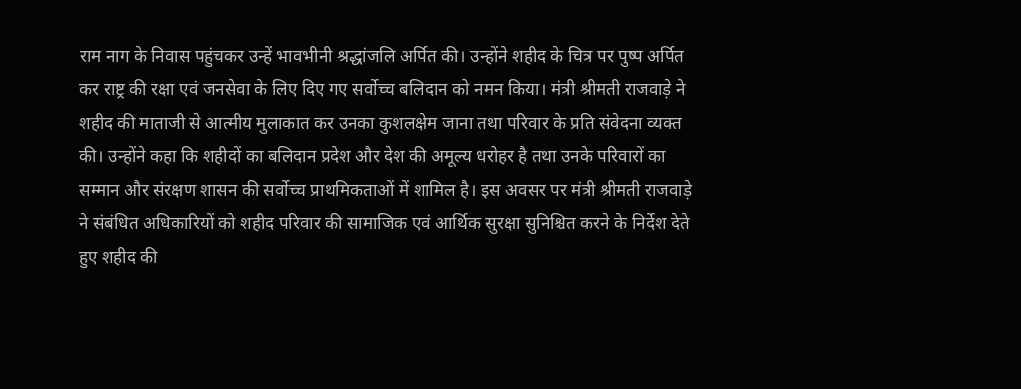राम नाग के निवास पहुंचकर उन्हें भावभीनी श्रद्धांजलि अर्पित की। उन्होंने शहीद के चित्र पर पुष्प अर्पित कर राष्ट्र की रक्षा एवं जनसेवा के लिए दिए गए सर्वोच्च बलिदान को नमन किया। मंत्री श्रीमती राजवाड़े ने शहीद की माताजी से आत्मीय मुलाकात कर उनका कुशलक्षेम जाना तथा परिवार के प्रति संवेदना व्यक्त की। उन्होंने कहा कि शहीदों का बलिदान प्रदेश और देश की अमूल्य धरोहर है तथा उनके परिवारों का सम्मान और संरक्षण शासन की सर्वोच्च प्राथमिकताओं में शामिल है। इस अवसर पर मंत्री श्रीमती राजवाड़े ने संबंधित अधिकारियों को शहीद परिवार की सामाजिक एवं आर्थिक सुरक्षा सुनिश्चित करने के निर्देश देते हुए शहीद की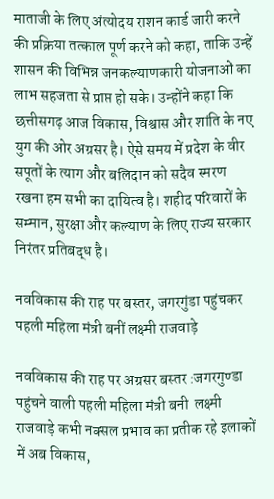माताजी के लिए अंत्योदय राशन कार्ड जारी करने की प्रक्रिया तत्काल पूर्ण करने को कहा, ताकि उन्हें शासन की विभिन्न जनकल्याणकारी योजनाओं का लाभ सहजता से प्राप्त हो सके। उन्होंने कहा कि छत्तीसगढ़ आज विकास, विश्वास और शांति के नए युग की ओर अग्रसर है। ऐसे समय में प्रदेश के वीर सपूतों के त्याग और बलिदान को सदैव स्मरण रखना हम सभी का दायित्व है। शहीद परिवारों के सम्मान, सुरक्षा और कल्याण के लिए राज्य सरकार निरंतर प्रतिबद्ध है।

नवविकास की राह पर बस्तर, जगरगुंडा पहुंचकर पहली महिला मंत्री बनीं लक्ष्मी राजवाड़े

नवविकास की राह पर अग्रसर बस्तर :जगरगुण्डा पहुंचने वाली पहली महिला मंत्री बनी  लक्ष्मी राजवाड़े कभी नक्सल प्रभाव का प्रतीक रहे इलाकों में अब विकास,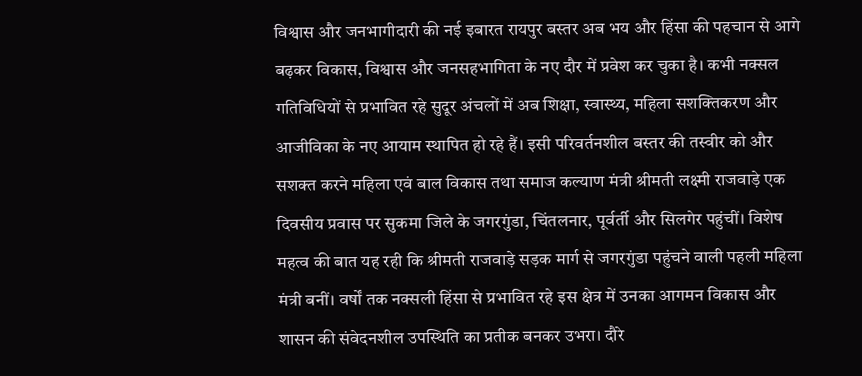विश्वास और जनभागीदारी की नई इबारत रायपुर बस्तर अब भय और हिंसा की पहचान से आगे बढ़कर विकास, विश्वास और जनसहभागिता के नए दौर में प्रवेश कर चुका है। कभी नक्सल गतिविधियों से प्रभावित रहे सुदूर अंचलों में अब शिक्षा, स्वास्थ्य, महिला सशक्तिकरण और आजीविका के नए आयाम स्थापित हो रहे हैं। इसी परिवर्तनशील बस्तर की तस्वीर को और सशक्त करने महिला एवं बाल विकास तथा समाज कल्याण मंत्री श्रीमती लक्ष्मी राजवाड़े एक दिवसीय प्रवास पर सुकमा जिले के जगरगुंडा, चिंतलनार, पूर्वर्ती और सिलगेर पहुंचीं। विशेष महत्व की बात यह रही कि श्रीमती राजवाड़े सड़क मार्ग से जगरगुंडा पहुंचने वाली पहली महिला मंत्री बनीं। वर्षों तक नक्सली हिंसा से प्रभावित रहे इस क्षेत्र में उनका आगमन विकास और शासन की संवेदनशील उपस्थिति का प्रतीक बनकर उभरा। दौरे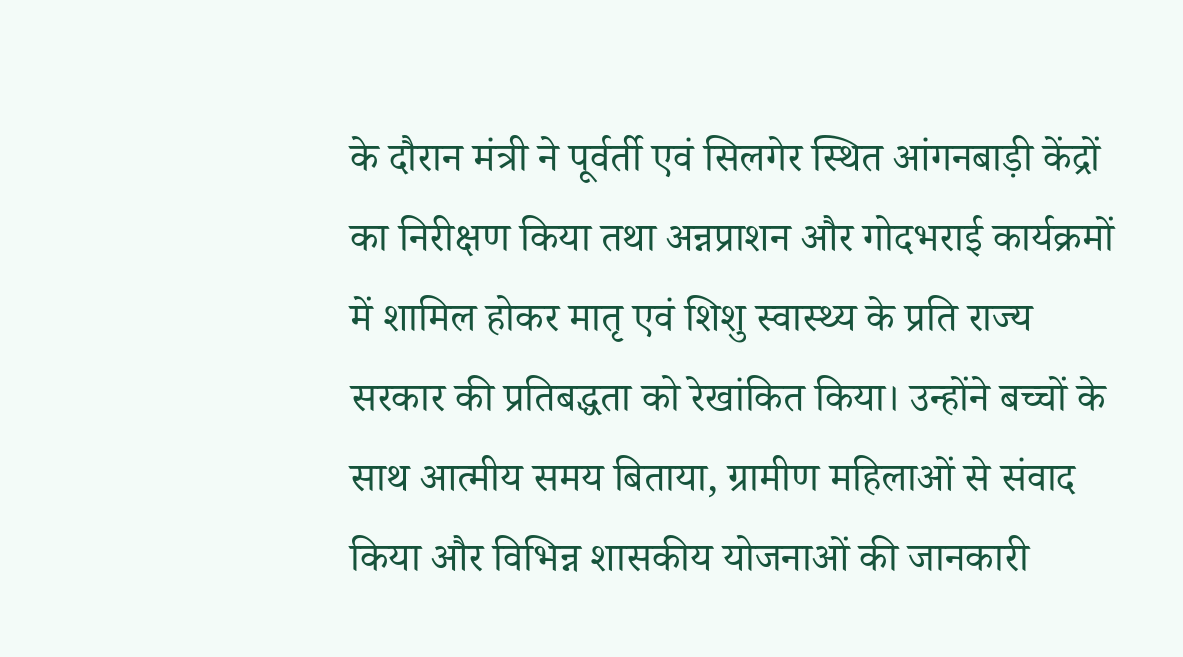के दौरान मंत्री ने पूर्वर्ती एवं सिलगेर स्थित आंगनबाड़ी केंद्रों का निरीक्षण किया तथा अन्नप्राशन और गोदभराई कार्यक्रमों में शामिल होकर मातृ एवं शिशु स्वास्थ्य के प्रति राज्य सरकार की प्रतिबद्धता को रेखांकित किया। उन्होंने बच्चों के साथ आत्मीय समय बिताया, ग्रामीण महिलाओं से संवाद किया और विभिन्न शासकीय योजनाओं की जानकारी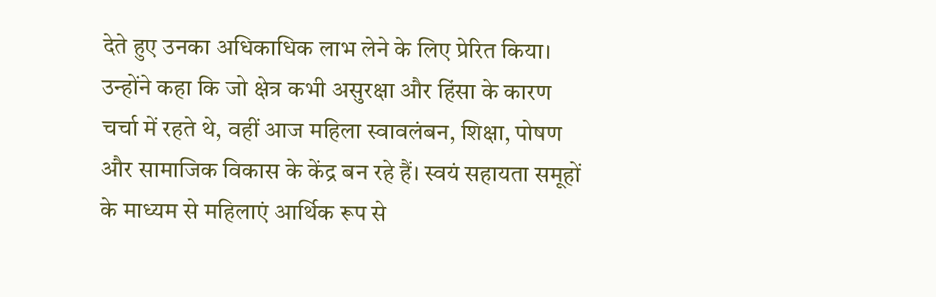देते हुए उनका अधिकाधिक लाभ लेने के लिए प्रेरित किया। उन्होंने कहा कि जो क्षेत्र कभी असुरक्षा और हिंसा के कारण चर्चा में रहते थे, वहीं आज महिला स्वावलंबन, शिक्षा, पोषण और सामाजिक विकास के केंद्र बन रहे हैं। स्वयं सहायता समूहों के माध्यम से महिलाएं आर्थिक रूप से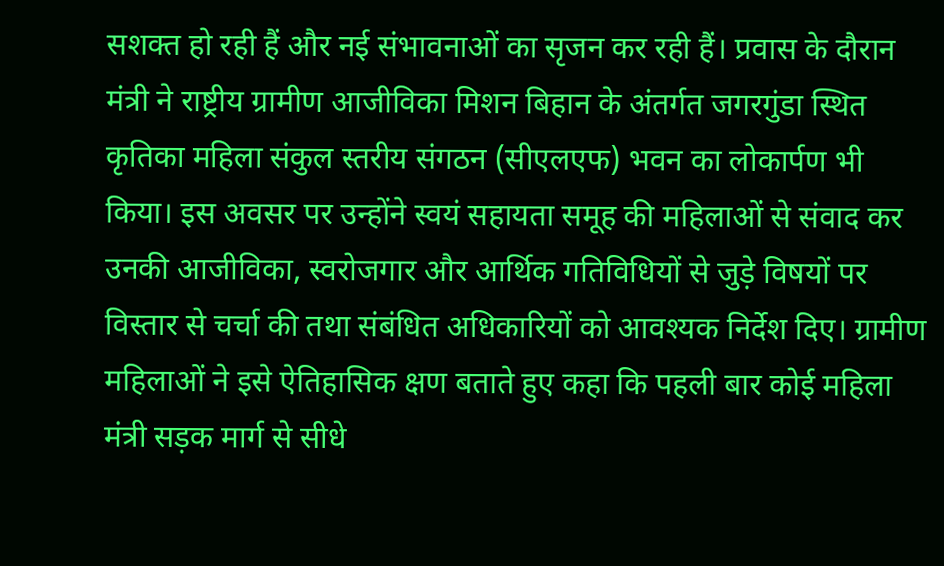सशक्त हो रही हैं और नई संभावनाओं का सृजन कर रही हैं। प्रवास के दौरान मंत्री ने राष्ट्रीय ग्रामीण आजीविका मिशन बिहान के अंतर्गत जगरगुंडा स्थित कृतिका महिला संकुल स्तरीय संगठन (सीएलएफ) भवन का लोकार्पण भी किया। इस अवसर पर उन्होंने स्वयं सहायता समूह की महिलाओं से संवाद कर उनकी आजीविका, स्वरोजगार और आर्थिक गतिविधियों से जुड़े विषयों पर विस्तार से चर्चा की तथा संबंधित अधिकारियों को आवश्यक निर्देश दिए। ग्रामीण महिलाओं ने इसे ऐतिहासिक क्षण बताते हुए कहा कि पहली बार कोई महिला मंत्री सड़क मार्ग से सीधे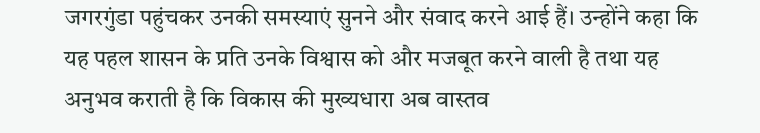जगरगुंडा पहुंचकर उनकी समस्याएं सुनने और संवाद करने आई हैं। उन्होंने कहा कि यह पहल शासन के प्रति उनके विश्वास को और मजबूत करने वाली है तथा यह अनुभव कराती है कि विकास की मुख्यधारा अब वास्तव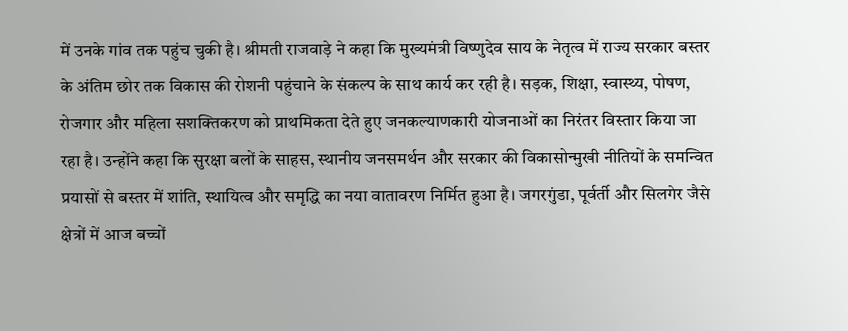में उनके गांव तक पहुंच चुकी है। श्रीमती राजवाड़े ने कहा कि मुख्यमंत्री विष्णुदेव साय के नेतृत्व में राज्य सरकार बस्तर के अंतिम छोर तक विकास की रोशनी पहुंचाने के संकल्प के साथ कार्य कर रही है। सड़क, शिक्षा, स्वास्थ्य, पोषण, रोजगार और महिला सशक्तिकरण को प्राथमिकता देते हुए जनकल्याणकारी योजनाओं का निरंतर विस्तार किया जा रहा है। उन्होंने कहा कि सुरक्षा बलों के साहस, स्थानीय जनसमर्थन और सरकार की विकासोन्मुखी नीतियों के समन्वित प्रयासों से बस्तर में शांति, स्थायित्व और समृद्धि का नया वातावरण निर्मित हुआ है। जगरगुंडा, पूर्वर्ती और सिलगेर जैसे क्षेत्रों में आज बच्चों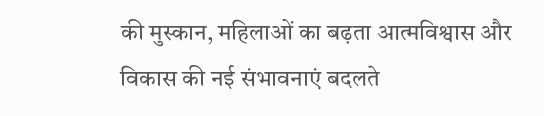की मुस्कान, महिलाओं का बढ़ता आत्मविश्वास और विकास की नई संभावनाएं बदलते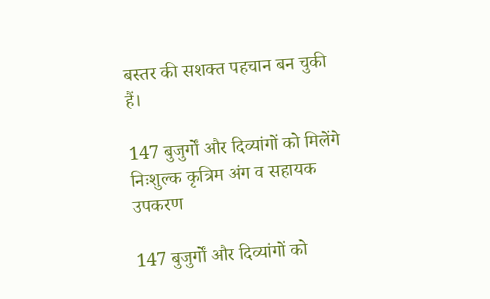बस्तर की सशक्त पहचान बन चुकी हैं।

147 बुजुर्गों और दिव्यांगों को मिलेंगे निःशुल्क कृत्रिम अंग व सहायक उपकरण

147 बुजुर्गों और दिव्यांगों को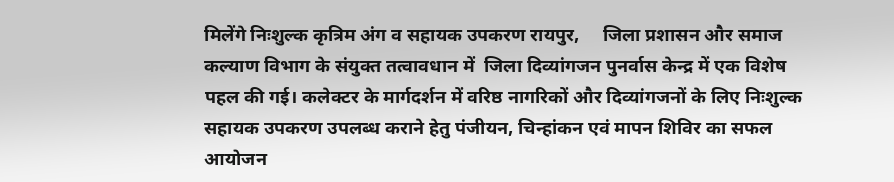मिलेंगे निःशुल्क कृत्रिम अंग व सहायक उपकरण रायपुर,     जिला प्रशासन और समाज कल्याण विभाग के संयुक्त तत्वावधान में  जिला दिव्यांगजन पुनर्वास केन्द्र में एक विशेष पहल की गई। कलेक्टर के मार्गदर्शन में वरिष्ठ नागरिकों और दिव्यांगजनों के लिए निःशुल्क सहायक उपकरण उपलब्ध कराने हेतु पंजीयन, चिन्हांकन एवं मापन शिविर का सफल आयोजन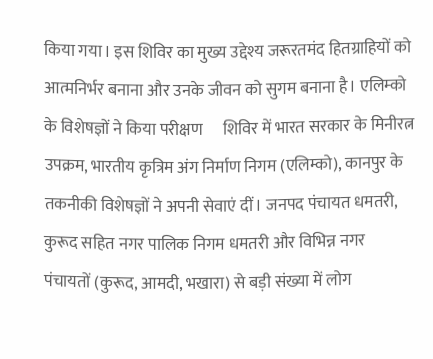किया गया। इस शिविर का मुख्य उद्देश्य जरूरतमंद हितग्राहियों को आत्मनिर्भर बनाना और उनके जीवन को सुगम बनाना है। एलिम्को के विशेषज्ञों ने किया परीक्षण      शिविर में भारत सरकार के मिनीरत्न उपक्रम, भारतीय कृत्रिम अंग निर्माण निगम (एलिम्को), कानपुर के तकनीकी विशेषज्ञों ने अपनी सेवाएं दीं। जनपद पंचायत धमतरी, कुरूद सहित नगर पालिक निगम धमतरी और विभिन्न नगर पंचायतों (कुरूद, आमदी, भखारा) से बड़ी संख्या में लोग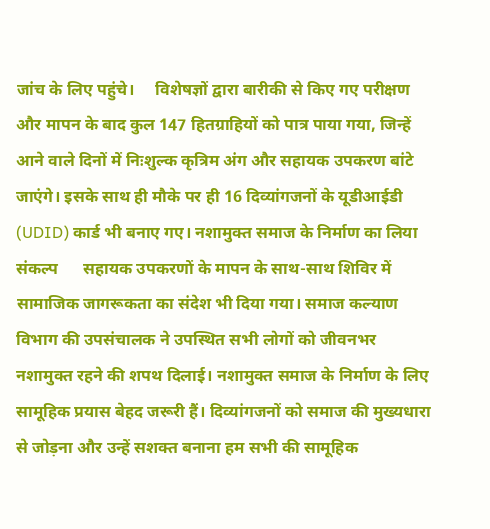जांच के लिए पहुंचे।     विशेषज्ञों द्वारा बारीकी से किए गए परीक्षण और मापन के बाद कुल 147 हितग्राहियों को पात्र पाया गया, जिन्हें आने वाले दिनों में निःशुल्क कृत्रिम अंग और सहायक उपकरण बांटे जाएंगे। इसके साथ ही मौके पर ही 16 दिव्यांगजनों के यूडीआईडी (UDID) कार्ड भी बनाए गए। नशामुक्त समाज के निर्माण का लिया संकल्प      सहायक उपकरणों के मापन के साथ-साथ शिविर में सामाजिक जागरूकता का संदेश भी दिया गया। समाज कल्याण विभाग की उपसंचालक ने उपस्थित सभी लोगों को जीवनभर नशामुक्त रहने की शपथ दिलाई। नशामुक्त समाज के निर्माण के लिए सामूहिक प्रयास बेहद जरूरी हैं। दिव्यांगजनों को समाज की मुख्यधारा से जोड़ना और उन्हें सशक्त बनाना हम सभी की सामूहिक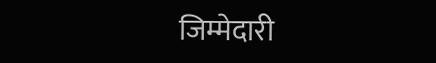जिम्मेदारी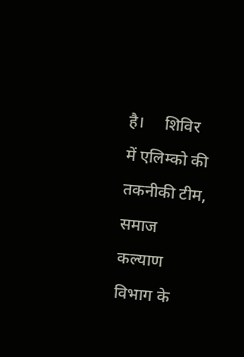है।     शिविर में एलिम्को की तकनीकी टीम, समाज कल्याण विभाग के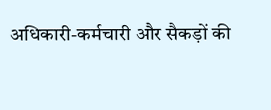अधिकारी-कर्मचारी और सैकड़ों की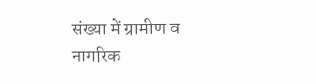संख्या में ग्रामीण व नागरिक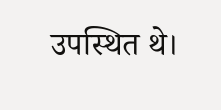उपस्थित थे।